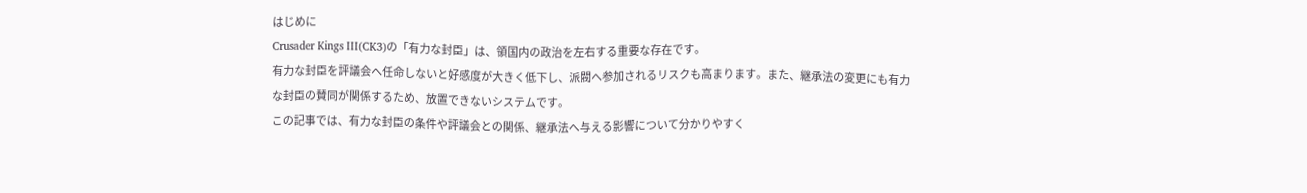はじめに
Crusader Kings III(CK3)の「有力な封臣」は、領国内の政治を左右する重要な存在です。
有力な封臣を評議会へ任命しないと好感度が大きく低下し、派閥へ参加されるリスクも高まります。また、継承法の変更にも有力な封臣の賛同が関係するため、放置できないシステムです。
この記事では、有力な封臣の条件や評議会との関係、継承法へ与える影響について分かりやすく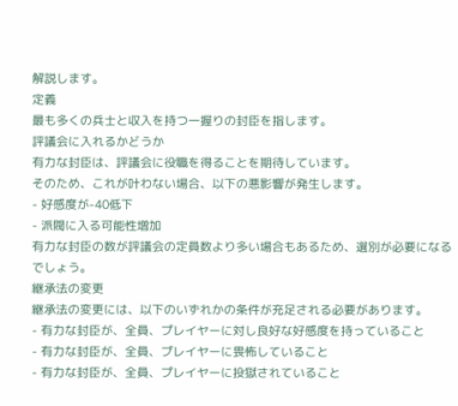解説します。
定義
最も多くの兵士と収入を持つ一握りの封臣を指します。
評議会に入れるかどうか
有力な封臣は、評議会に役職を得ることを期待しています。
そのため、これが叶わない場合、以下の悪影響が発生します。
- 好感度が-40低下
- 派閥に入る可能性増加
有力な封臣の数が評議会の定員数より多い場合もあるため、選別が必要になるでしょう。
継承法の変更
継承法の変更には、以下のいずれかの条件が充足される必要があります。
- 有力な封臣が、全員、プレイヤーに対し良好な好感度を持っていること
- 有力な封臣が、全員、プレイヤーに畏怖していること
- 有力な封臣が、全員、プレイヤーに投獄されていること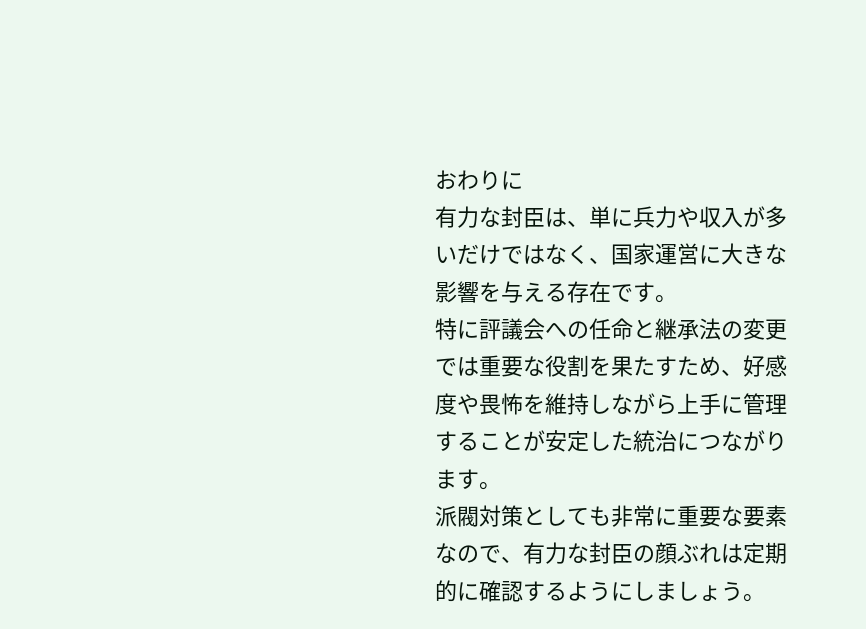おわりに
有力な封臣は、単に兵力や収入が多いだけではなく、国家運営に大きな影響を与える存在です。
特に評議会への任命と継承法の変更では重要な役割を果たすため、好感度や畏怖を維持しながら上手に管理することが安定した統治につながります。
派閥対策としても非常に重要な要素なので、有力な封臣の顔ぶれは定期的に確認するようにしましょう。